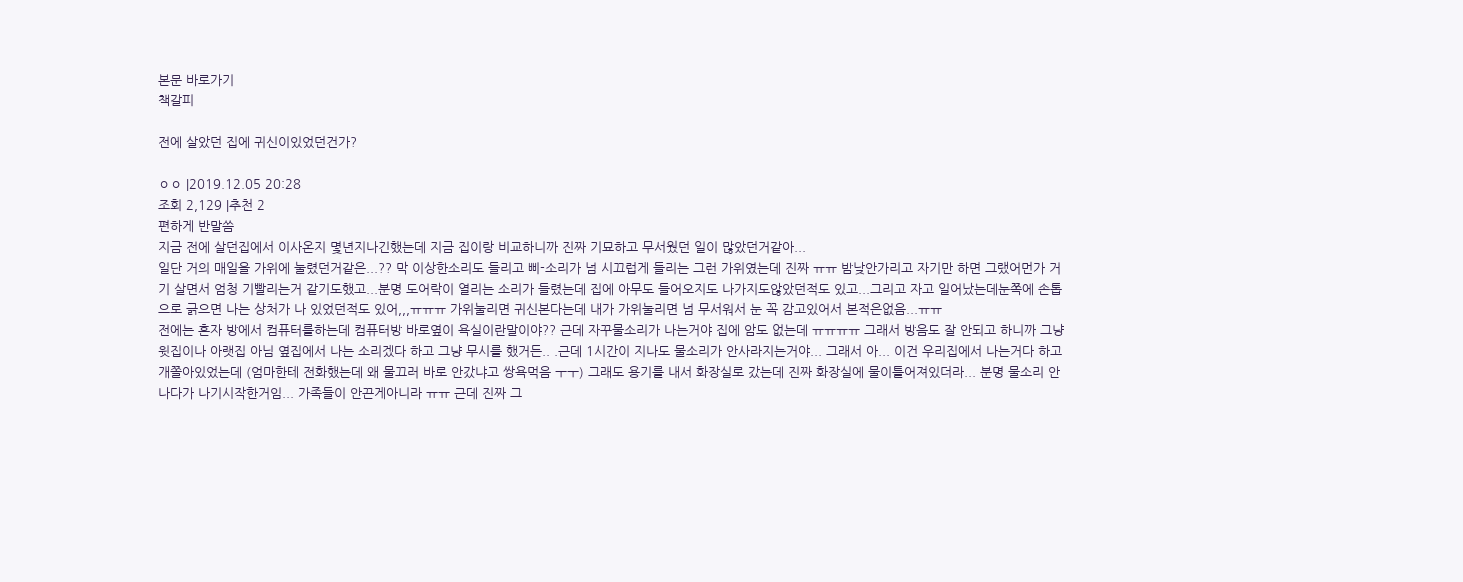본문 바로가기
책갈피

전에 살았던 집에 귀신이있었던건가?

ㅇㅇ |2019.12.05 20:28
조회 2,129 |추천 2
편하게 반말씀
지금 전에 살던집에서 이사온지 몇년지나긴했는데 지금 집이랑 비교하니까 진짜 기묘하고 무서웠던 일이 많았던거같아...
일단 거의 매일을 가위에 눌렸던거같은...?? 막 이상한소리도 들리고 삐-소리가 넘 시끄럽게 들리는 그런 가위였는데 진짜 ㅠㅠ 밤낮안가리고 자기만 하면 그랬어먼가 거기 살면서 엄청 기빨리는거 같기도했고...분명 도어락이 열리는 소리가 들렸는데 집에 아무도 들어오지도 나가지도않았던적도 있고...그리고 자고 일어났는데눈쪽에 손톱으로 긁으면 나는 상처가 나 있었던적도 있어,,,ㅠㅠㅠ 가위눌리면 귀신본다는데 내가 가위눌리면 넘 무서워서 눈 꼭 감고있어서 본적은없음...ㅠㅠ
전에는 혼자 방에서 컴퓨터를하는데 컴퓨터방 바로옆이 욕실이란말이야?? 근데 자꾸물소리가 나는거야 집에 암도 없는데 ㅠㅠㅠㅠ 그래서 방음도 잘 안되고 하니까 그냥 윗집이나 아랫집 아님 옆집에서 나는 소리겠다 하고 그냥 무시를 했거든.. .근데 1시간이 지나도 물소리가 안사라지는거야... 그래서 아... 이건 우리집에서 나는거다 하고 개쫄아있었는데 (엄마한테 전화했는데 왜 물끄러 바로 안갔냐고 쌍욕먹음 ㅜㅜ) 그래도 용기를 내서 화장실로 갔는데 진짜 화장실에 물이틀어져있더라... 분명 물소리 안나다가 나기시작한거임... 가족들이 안끈게아니라 ㅠㅠ 근데 진짜 그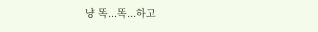냥 똑...똑...하고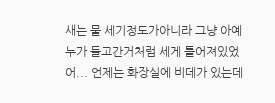새는 물 세기정도가아니라 그냥 아예 누가 들고간거처럼 세게 틀어져있었어... 언제는 화장실에 비데가 있는데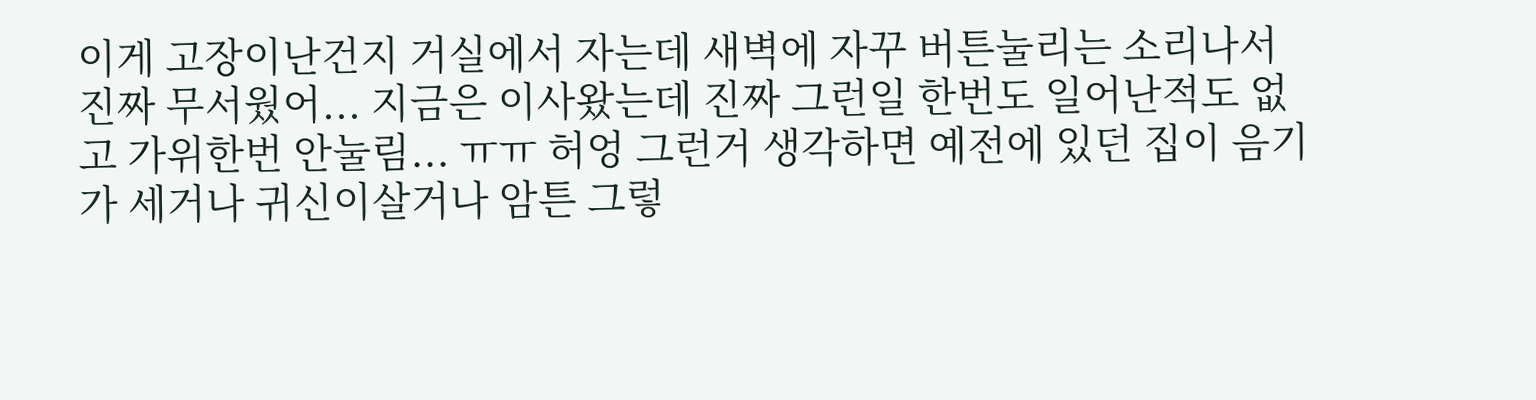이게 고장이난건지 거실에서 자는데 새벽에 자꾸 버튼눌리는 소리나서 진짜 무서웠어... 지금은 이사왔는데 진짜 그런일 한번도 일어난적도 없고 가위한번 안눌림... ㅠㅠ 허엉 그런거 생각하면 예전에 있던 집이 음기가 세거나 귀신이살거나 암튼 그렇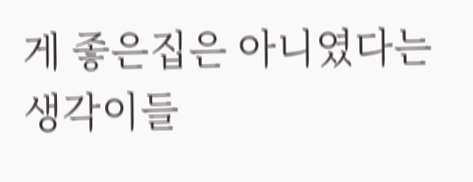게 좋은집은 아니였다는 생각이들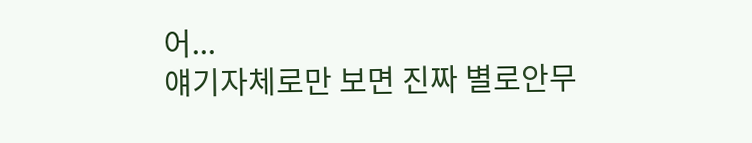어...
얘기자체로만 보면 진짜 별로안무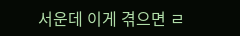서운데 이게 겪으면 ㄹ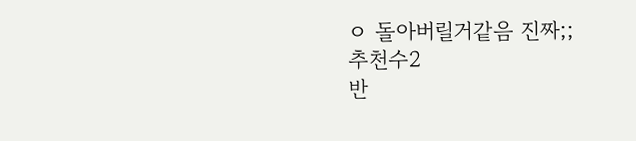ㅇ 돌아버릴거같음 진짜;;
추천수2
반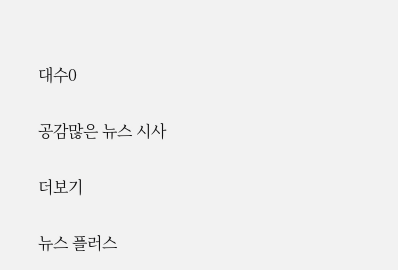대수0

공감많은 뉴스 시사

더보기

뉴스 플러스